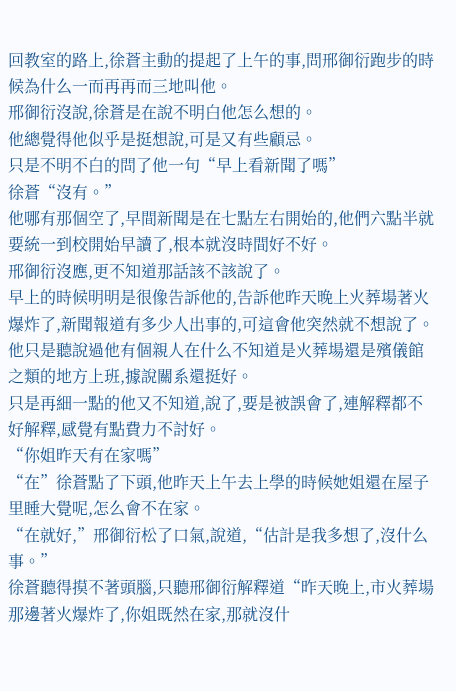回教室的路上,徐蒼主動的提起了上午的事,問邢御衍跑步的時候為什么一而再再而三地叫他。
邢御衍沒說,徐蒼是在說不明白他怎么想的。
他總覺得他似乎是挺想說,可是又有些顧忌。
只是不明不白的問了他一句“早上看新聞了嗎”
徐蒼“沒有。”
他哪有那個空了,早間新聞是在七點左右開始的,他們六點半就要統一到校開始早讀了,根本就沒時間好不好。
邢御衍沒應,更不知道那話該不該說了。
早上的時候明明是很像告訴他的,告訴他昨天晚上火葬場著火爆炸了,新聞報道有多少人出事的,可這會他突然就不想說了。
他只是聽說過他有個親人在什么不知道是火葬場還是殯儀館之類的地方上班,據說關系還挺好。
只是再細一點的他又不知道,說了,要是被誤會了,連解釋都不好解釋,感覺有點費力不討好。
“你姐昨天有在家嗎”
“在”徐蒼點了下頭,他昨天上午去上學的時候她姐還在屋子里睡大覺呢,怎么會不在家。
“在就好,”邢御衍松了口氣,說道,“估計是我多想了,沒什么事。”
徐蒼聽得摸不著頭腦,只聽邢御衍解釋道“昨天晚上,市火葬場那邊著火爆炸了,你姐既然在家,那就沒什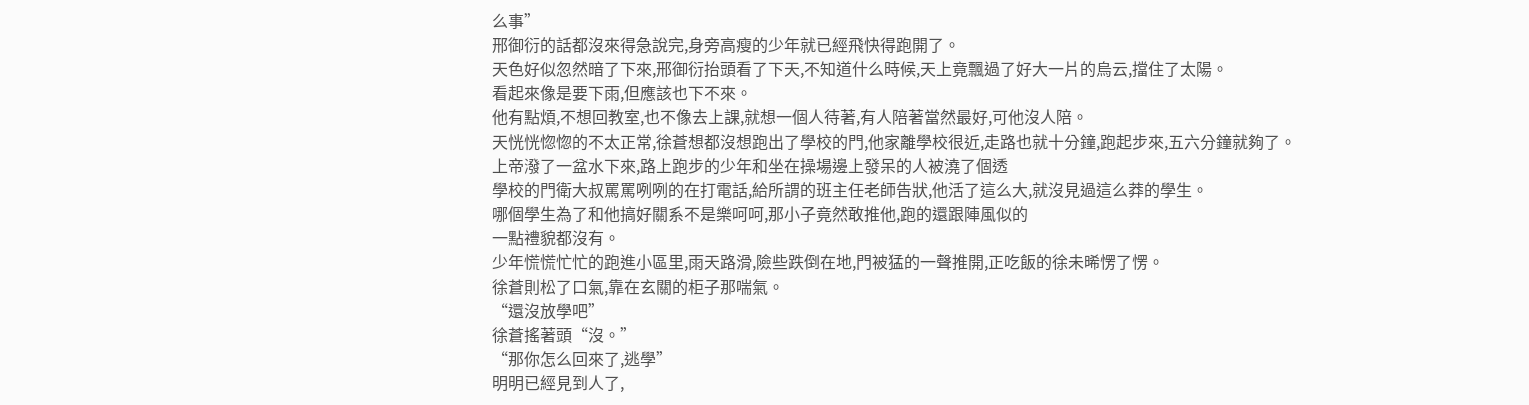么事”
邢御衍的話都沒來得急說完,身旁高瘦的少年就已經飛快得跑開了。
天色好似忽然暗了下來,邢御衍抬頭看了下天,不知道什么時候,天上竟飄過了好大一片的烏云,擋住了太陽。
看起來像是要下雨,但應該也下不來。
他有點煩,不想回教室,也不像去上課,就想一個人待著,有人陪著當然最好,可他沒人陪。
天恍恍惚惚的不太正常,徐蒼想都沒想跑出了學校的門,他家離學校很近,走路也就十分鐘,跑起步來,五六分鐘就夠了。
上帝潑了一盆水下來,路上跑步的少年和坐在操場邊上發呆的人被澆了個透
學校的門衛大叔罵罵咧咧的在打電話,給所謂的班主任老師告狀,他活了這么大,就沒見過這么莽的學生。
哪個學生為了和他搞好關系不是樂呵呵,那小子竟然敢推他,跑的還跟陣風似的
一點禮貌都沒有。
少年慌慌忙忙的跑進小區里,雨天路滑,險些跌倒在地,門被猛的一聲推開,正吃飯的徐未晞愣了愣。
徐蒼則松了口氣,靠在玄關的柜子那喘氣。
“還沒放學吧”
徐蒼搖著頭“沒。”
“那你怎么回來了,逃學”
明明已經見到人了,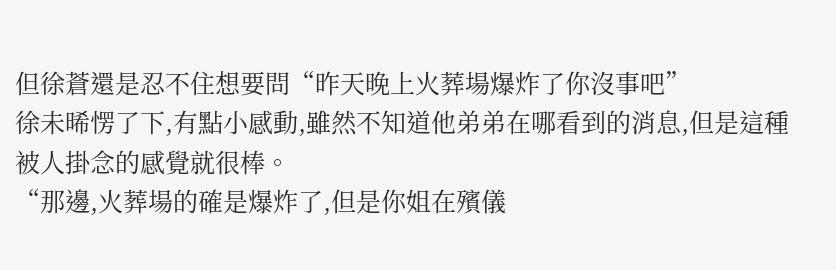但徐蒼還是忍不住想要問“昨天晚上火葬場爆炸了你沒事吧”
徐未晞愣了下,有點小感動,雖然不知道他弟弟在哪看到的消息,但是這種被人掛念的感覺就很棒。
“那邊,火葬場的確是爆炸了,但是你姐在殯儀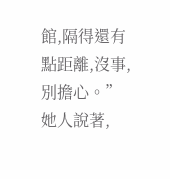館,隔得還有點距離,沒事,別擔心。”
她人說著,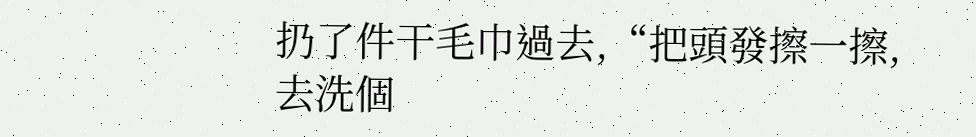扔了件干毛巾過去,“把頭發擦一擦,去洗個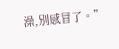澡,別感冒了。”